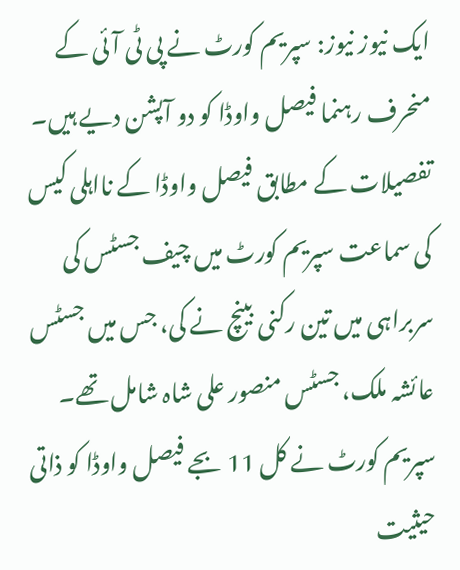ایک نیوز نیوز: سپریم کورٹ نے پی ٹی آئی کے منحرف رہنما فیصل واوڈا کو دو آپشن دیے ہیں۔
تفصیلات کے مطابق فیصل واوڈا کے نااہلی کیس کی سماعت سپریم کورٹ میں چیف جسٹس کی سربراہی میں تین رکنی بینچ نے کی، جس میں جسٹس عائشہ ملک، جسٹس منصور علی شاہ شامل تھے۔
سپریم کورٹ نے کل 11 بجے فیصل واوڈا کو ذاتی حیثیت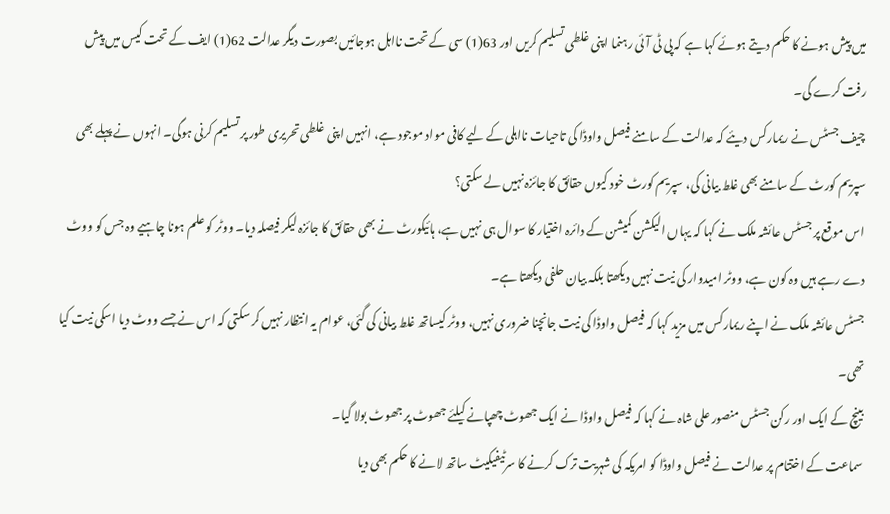میں پیش ہونے کا حکم دیتے ہوئے کہا ہے کہ پی ٹی آئی رہنما اپنی غلطی تسلیم کریں اور 63(1) سی کے تحت نااہل ہوجائیں بصورت دیگر عدالت 62(1) ایف کے تحت کیس میں پیش رفت کرے گی۔
چیف جسٹس نے ریمارکس دیئے کہ عدالت کے سامنے فیصل واوڈا کی تاحیات نااہلی کے لیے کافی مواد موجود ہے، انہیں اپنی غلطی تحریری طور پر تسلیم کرنی ہوگی۔ انہوں نے پہلے بھی سپریم کورٹ کے سامنے بھی غلط بیانی کی، سپریم کورٹ خود کیوں حقائق کا جائزہ نہیں لے سکتی؟
اس موقع پر جسٹس عائشہ ملک نے کہا کہ یہاں الیکشن کمیشن کے دائرہ اختیار کا سوال ہی نہیں ہے، ہائیکورٹ نے بھی حقائق کا جائزہ لیکر فیصلہ دیا۔ ووٹر کو علم ہونا چاہیے وہ جس کو ووٹ دے رہے ہیں وہ کون ہے، ووٹر امیدوار کی نیت نہیں دیکھتا بلکہ بیان حلفی دیکھتا ہے۔
جسٹس عائشہ ملک نے اپنے ریمارکس میں مزید کہا کہ فیصل واوڈا کی نیت جانچنا ضروری نہیں، ووٹر کیساتھ غلط بیانی کی گئی، عوام یہ انتظار نہیں کر سکتی کہ اس نے جسے ووٹ دیا اسکی نیت کیا تھی۔
بینچ کے ایک اور رکن جسٹس منصور علی شاہ نے کہا کہ فیصل واوڈا نے ایک جھوٹ چھپانے کیلئے جھوٹ پر جھوٹ بولا گیا۔
سماعت کے اختتام پر عدالت نے فیصل واوڈا کو امریکہ کی شہریت ترک کرنے کا سرٹیفیکیٹ ساتھ لانے کا حکم بھی دیا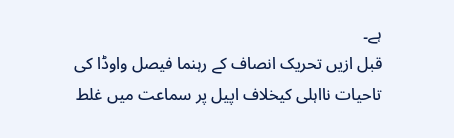ہے۔
قبل ازیں تحریک انصاف کے رہنما فیصل واوڈا کی تاحیات نااہلی کیخلاف اپیل پر سماعت میں غلط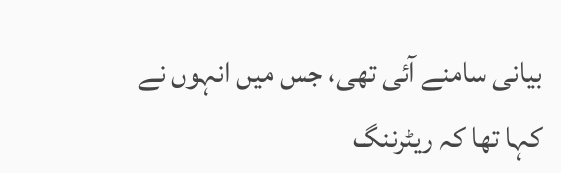بیانی سامنے آئی تھی، جس میں انہوں نے کہا تھا کہ ریٹرننگ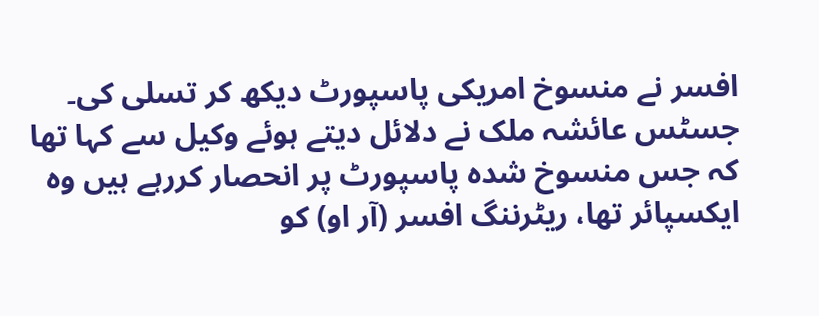افسر نے منسوخ امریکی پاسپورٹ دیکھ کر تسلی کی۔
جسٹس عائشہ ملک نے دلائل دیتے ہوئے وکیل سے کہا تھا کہ جس منسوخ شدہ پاسپورٹ پر انحصار کررہے ہیں وہ ایکسپائر تھا، ریٹرننگ افسر (آر او) کو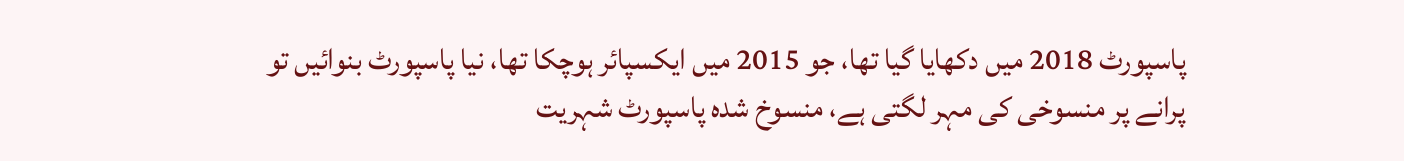پاسپورٹ 2018 میں دکھایا گیا تھا، جو 2015 میں ایکسپائر ہوچکا تھا، نیا پاسپورٹ بنوائیں تو پرانے پر منسوخی کی مہر لگتی ہے، منسوخ شدہ پاسپورٹ شہریت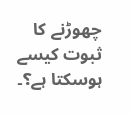چھوڑنے کا ثبوت کیسے ہوسکتا ہے؟۔